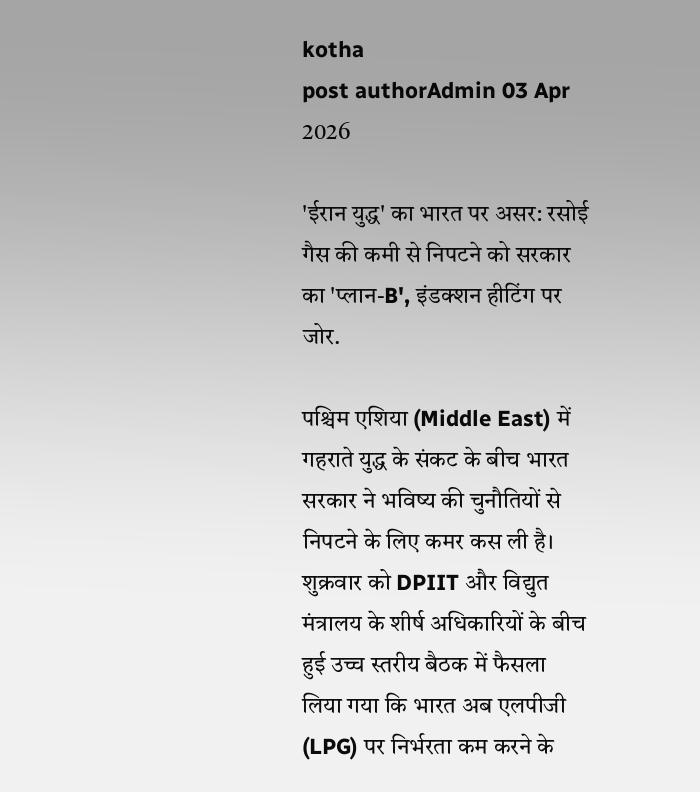kotha
post authorAdmin 03 Apr 2026

'ईरान युद्ध' का भारत पर असर: रसोई गैस की कमी से निपटने को सरकार का 'प्लान-B', इंडक्शन हीटिंग पर जोर.

पश्चिम एशिया (Middle East) में गहराते युद्ध के संकट के बीच भारत सरकार ने भविष्य की चुनौतियों से निपटने के लिए कमर कस ली है। शुक्रवार को DPIIT और विद्युत मंत्रालय के शीर्ष अधिकारियों के बीच हुई उच्च स्तरीय बैठक में फैसला लिया गया कि भारत अब एलपीजी (LPG) पर निर्भरता कम करने के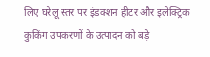लिए घरेलू स्तर पर इंडक्शन हीटर और इलेक्ट्रिक कुकिंग उपकरणों के उत्पादन को बड़े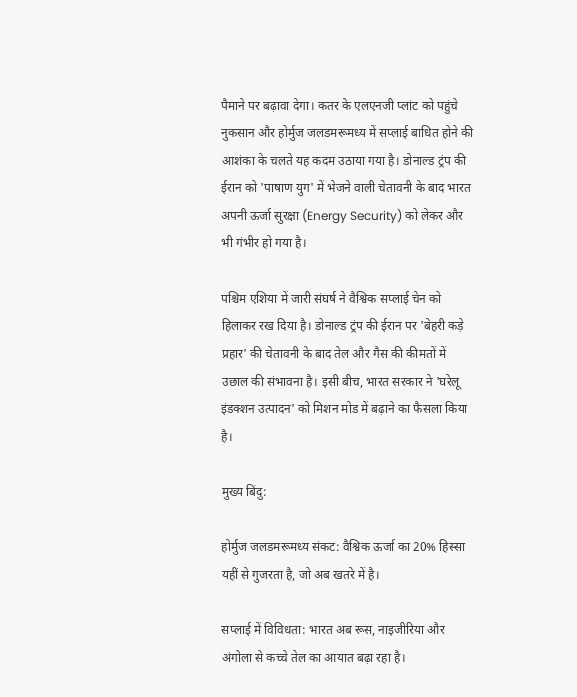पैमाने पर बढ़ावा देगा। कतर के एलएनजी प्लांट को पहुंचे नुकसान और होर्मुज जलडमरूमध्य में सप्लाई बाधित होने की आशंका के चलते यह कदम उठाया गया है। डोनाल्ड ट्रंप की ईरान को 'पाषाण युग' में भेजने वाली चेतावनी के बाद भारत अपनी ऊर्जा सुरक्षा (Energy Security) को लेकर और भी गंभीर हो गया है।

पश्चिम एशिया में जारी संघर्ष ने वैश्विक सप्लाई चेन को हिलाकर रख दिया है। डोनाल्ड ट्रंप की ईरान पर 'बेहरी कड़े प्रहार' की चेतावनी के बाद तेल और गैस की कीमतों में उछाल की संभावना है। इसी बीच, भारत सरकार ने 'घरेलू इंडक्शन उत्पादन' को मिशन मोड में बढ़ाने का फैसला किया है।

मुख्य बिंदु:

होर्मुज जलडमरूमध्य संकट: वैश्विक ऊर्जा का 20% हिस्सा यहीं से गुजरता है, जो अब खतरे में है।

सप्लाई में विविधता: भारत अब रूस, नाइजीरिया और अंगोला से कच्चे तेल का आयात बढ़ा रहा है।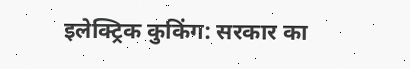इलेक्ट्रिक कुकिंग: सरकार का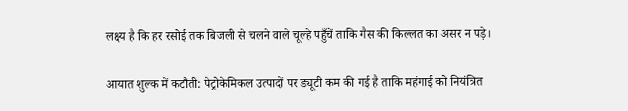लक्ष्य है कि हर रसोई तक बिजली से चलने वाले चूल्हे पहुँचें ताकि गैस की किल्लत का असर न पड़े।

आयात शुल्क में कटौती: पेट्रोकेमिकल उत्पादों पर ड्यूटी कम की गई है ताकि महंगाई को नियंत्रित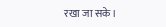रखा जा सके।